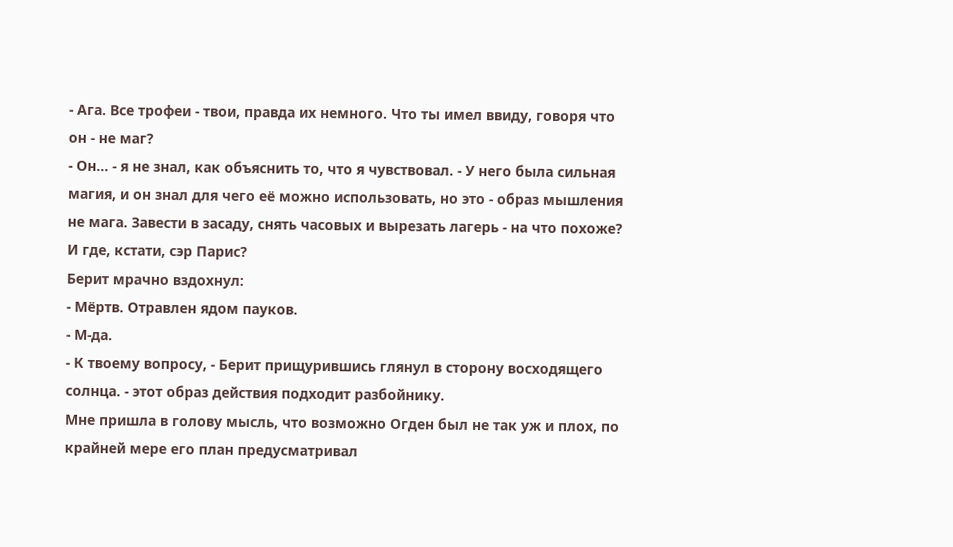- Ага. Все трофеи - твои, правда их немного. Что ты имел ввиду, говоря что он - не маг?
- Он... - я не знал, как объяснить то, что я чувствовал. - У него была сильная магия, и он знал для чего её можно использовать, но это - образ мышления не мага. Завести в засаду, снять часовых и вырезать лагерь - на что похоже? И где, кстати, сэр Парис?
Берит мрачно вздохнул:
- Мёртв. Отравлен ядом пауков.
- М-да.
- К твоему вопросу, - Берит прищурившись глянул в сторону восходящего солнца. - этот образ действия подходит разбойнику.
Мне пришла в голову мысль, что возможно Огден был не так уж и плох, по крайней мере его план предусматривал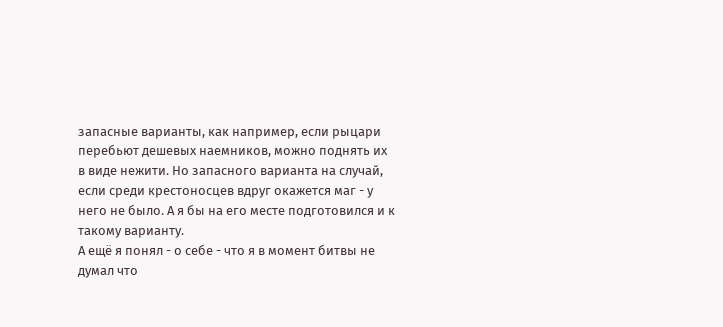запасные варианты, как например, если рыцари перебьют дешевых наемников, можно поднять их в виде нежити. Но запасного варианта на случай, если среди крестоносцев вдруг окажется маг - у него не было. А я бы на его месте подготовился и к такому варианту.
А ещё я понял - о себе - что я в момент битвы не думал что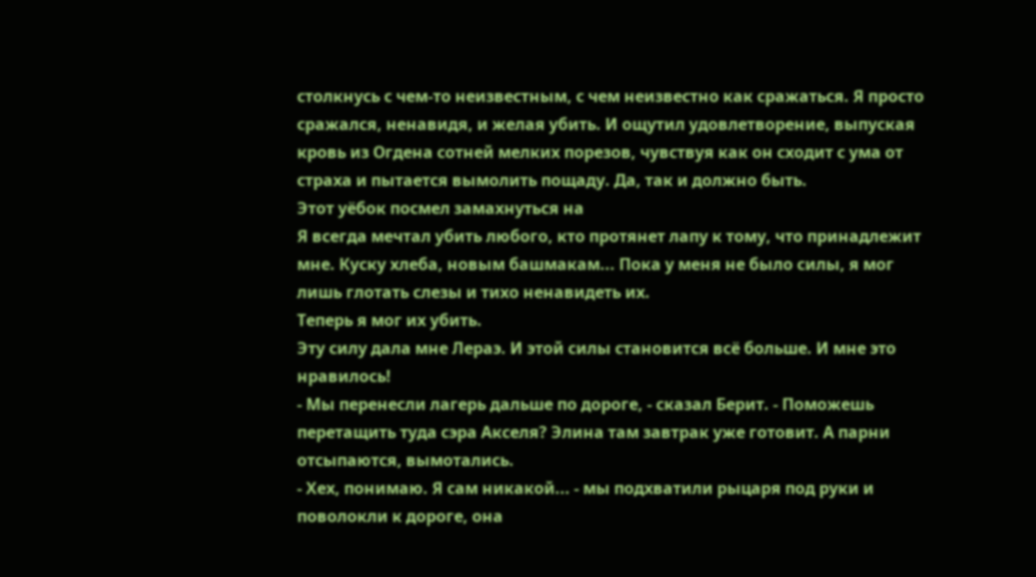столкнусь с чем-то неизвестным, с чем неизвестно как сражаться. Я просто сражался, ненавидя, и желая убить. И ощутил удовлетворение, выпуская кровь из Огдена сотней мелких порезов, чувствуя как он сходит с ума от страха и пытается вымолить пощаду. Да, так и должно быть.
Этот уёбок посмел замахнуться на
Я всегда мечтал убить любого, кто протянет лапу к тому, что принадлежит мне. Куску хлеба, новым башмакам... Пока у меня не было силы, я мог лишь глотать слезы и тихо ненавидеть их.
Теперь я мог их убить.
Эту силу дала мне Лераэ. И этой силы становится всё больше. И мне это нравилось!
- Мы перенесли лагерь дальше по дороге, - сказал Берит. - Поможешь перетащить туда сэра Акселя? Элина там завтрак уже готовит. А парни отсыпаются, вымотались.
- Хех, понимаю. Я сам никакой... - мы подхватили рыцаря под руки и поволокли к дороге, она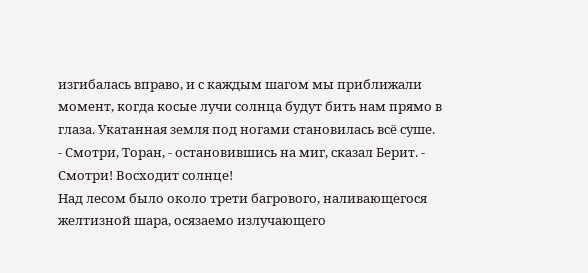изгибалась вправо, и с каждым шагом мы приближали момент, когда косые лучи солнца будут бить нам прямо в глаза. Укатанная земля под ногами становилась всё суше.
- Смотри, Торан, - остановившись на миг, сказал Берит. - Смотри! Восходит солнце!
Над лесом было около трети багрового, наливающегося желтизной шара, осязаемо излучающего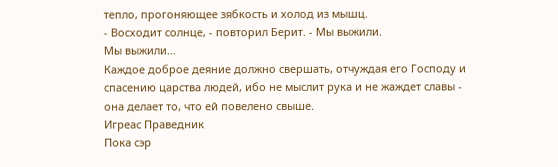тепло, прогоняющее зябкость и холод из мышц.
- Восходит солнце, - повторил Берит. - Мы выжили.
Мы выжили...
Каждое доброе деяние должно свершать, отчуждая его Господу и спасению царства людей, ибо не мыслит рука и не жаждет славы - она делает то, что ей повелено свыше.
Игреас Праведник
Пока сэр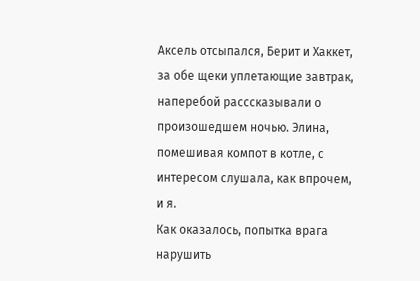Аксель отсыпался, Берит и Хаккет, за обе щеки уплетающие завтрак, наперебой расссказывали о произошедшем ночью. Элина, помешивая компот в котле, с интересом слушала, как впрочем, и я.
Как оказалось, попытка врага нарушить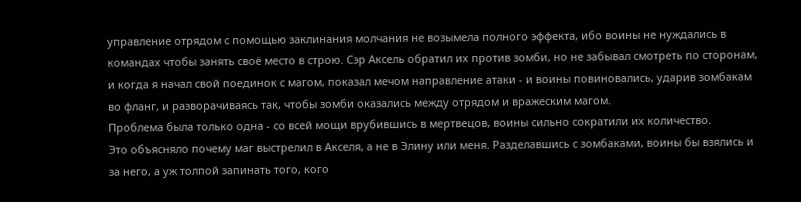управление отрядом с помощью заклинания молчания не возымела полного эффекта, ибо воины не нуждались в командах чтобы занять своё место в строю. Сэр Аксель обратил их против зомби, но не забывал смотреть по сторонам, и когда я начал свой поединок с магом, показал мечом направление атаки - и воины повиновались, ударив зомбакам во фланг, и разворачиваясь так, чтобы зомби оказались между отрядом и вражеским магом.
Проблема была только одна - со всей мощи врубившись в мертвецов, воины сильно сократили их количество.
Это объясняло почему маг выстрелил в Акселя, а не в Элину или меня. Разделавшись с зомбаками, воины бы взялись и за него, а уж толпой запинать того, кого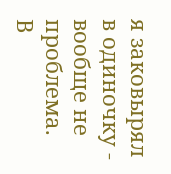я заковырял в одиночку - вообще не проблема.
В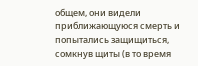общем, они видели приближающуюся смерть и попытались защищиться, сомкнув щиты (в то время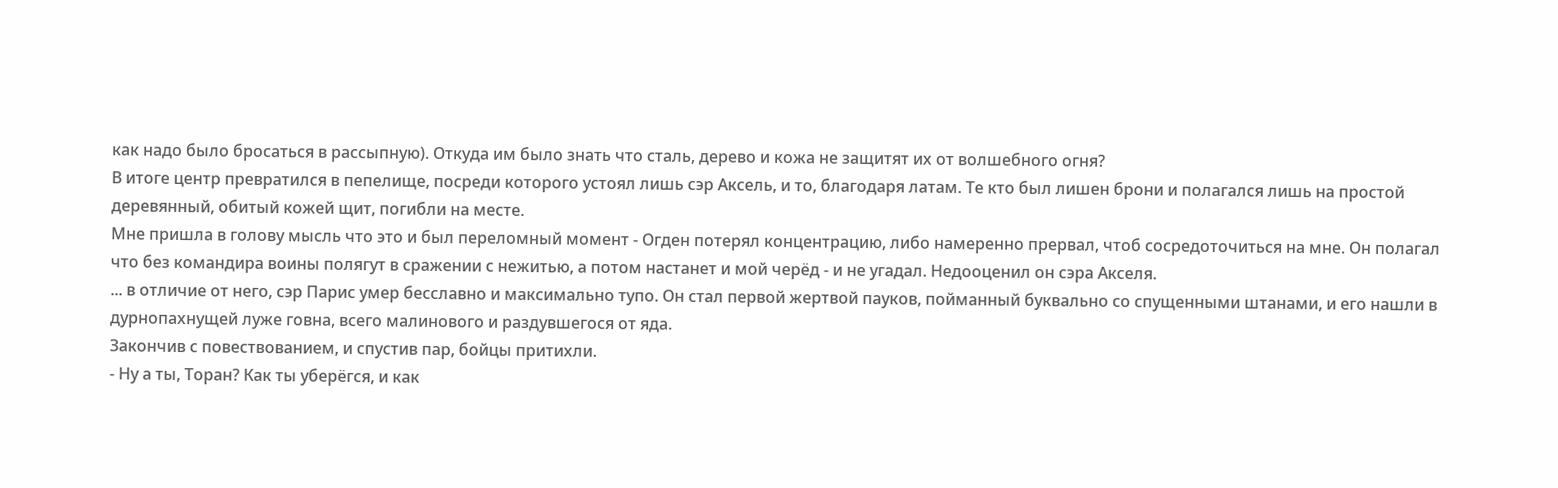как надо было бросаться в рассыпную). Откуда им было знать что сталь, дерево и кожа не защитят их от волшебного огня?
В итоге центр превратился в пепелище, посреди которого устоял лишь сэр Аксель, и то, благодаря латам. Те кто был лишен брони и полагался лишь на простой деревянный, обитый кожей щит, погибли на месте.
Мне пришла в голову мысль что это и был переломный момент - Огден потерял концентрацию, либо намеренно прервал, чтоб сосредоточиться на мне. Он полагал что без командира воины полягут в сражении с нежитью, а потом настанет и мой черёд - и не угадал. Недооценил он сэра Акселя.
... в отличие от него, сэр Парис умер бесславно и максимально тупо. Он стал первой жертвой пауков, пойманный буквально со спущенными штанами, и его нашли в дурнопахнущей луже говна, всего малинового и раздувшегося от яда.
Закончив с повествованием, и спустив пар, бойцы притихли.
- Ну а ты, Торан? Как ты уберёгся, и как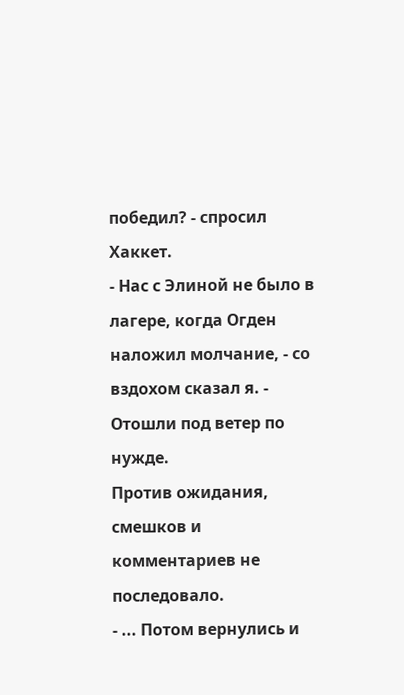победил? - спросил Хаккет.
- Нас с Элиной не было в лагере, когда Огден наложил молчание, - со вздохом сказал я. - Отошли под ветер по нужде.
Против ожидания, смешков и комментариев не последовало.
- ... Потом вернулись и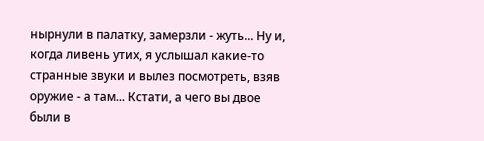нырнули в палатку, замерзли - жуть... Ну и, когда ливень утих, я услышал какие-то странные звуки и вылез посмотреть, взяв оружие - а там... Кстати, а чего вы двое были в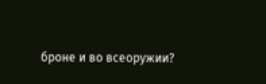броне и во всеоружии?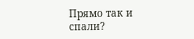Прямо так и спали?